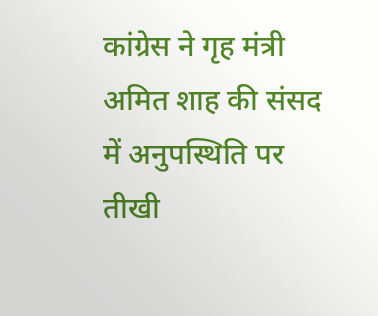कांग्रेस ने गृह मंत्री अमित शाह की संसद में अनुपस्थिति पर तीखी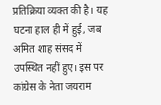प्रतिक्रिया व्यक्त की है। यह घटना हाल ही में हुई, जब अमित शाह संसद में उपस्थित नहीं हुए। इस पर कांग्रेस के नेता जयराम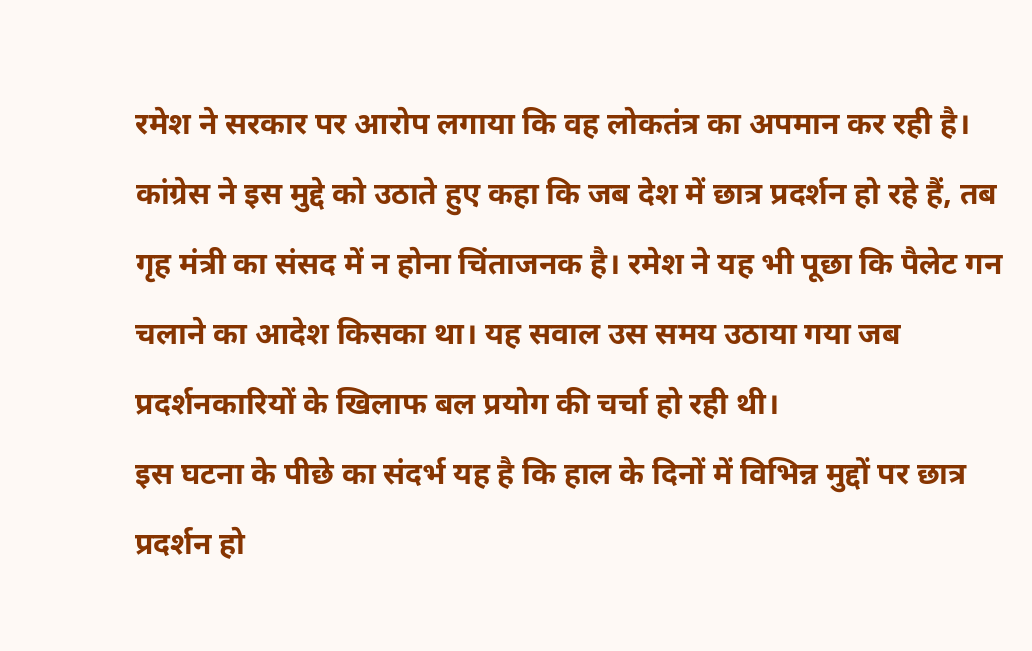रमेश ने सरकार पर आरोप लगाया कि वह लोकतंत्र का अपमान कर रही है।
कांग्रेस ने इस मुद्दे को उठाते हुए कहा कि जब देश में छात्र प्रदर्शन हो रहे हैं, तब गृह मंत्री का संसद में न होना चिंताजनक है। रमेश ने यह भी पूछा कि पैलेट गन चलाने का आदेश किसका था। यह सवाल उस समय उठाया गया जब प्रदर्शनकारियों के खिलाफ बल प्रयोग की चर्चा हो रही थी।
इस घटना के पीछे का संदर्भ यह है कि हाल के दिनों में विभिन्न मुद्दों पर छात्र प्रदर्शन हो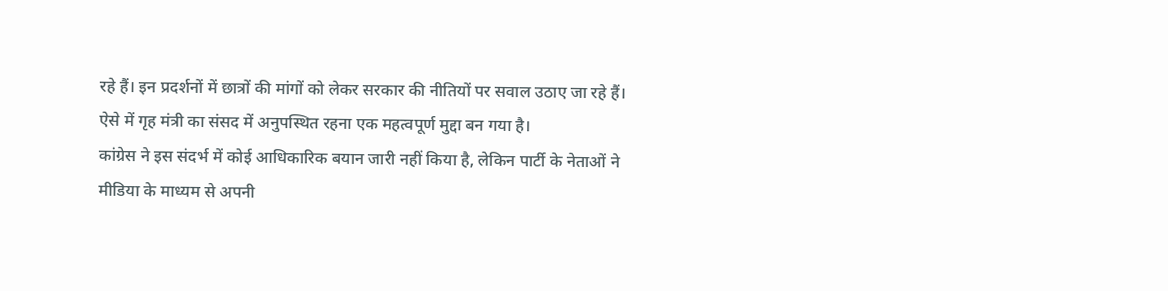रहे हैं। इन प्रदर्शनों में छात्रों की मांगों को लेकर सरकार की नीतियों पर सवाल उठाए जा रहे हैं। ऐसे में गृह मंत्री का संसद में अनुपस्थित रहना एक महत्वपूर्ण मुद्दा बन गया है।
कांग्रेस ने इस संदर्भ में कोई आधिकारिक बयान जारी नहीं किया है, लेकिन पार्टी के नेताओं ने मीडिया के माध्यम से अपनी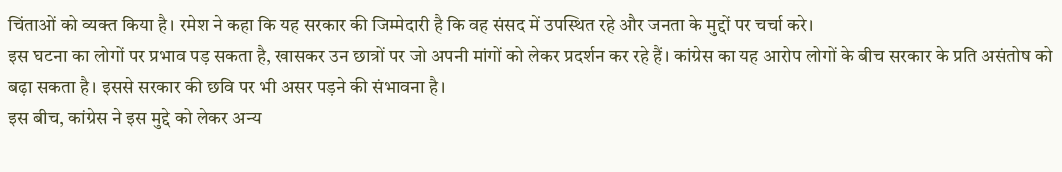चिंताओं को व्यक्त किया है। रमेश ने कहा कि यह सरकार की जिम्मेदारी है कि वह संसद में उपस्थित रहे और जनता के मुद्दों पर चर्चा करे।
इस घटना का लोगों पर प्रभाव पड़ सकता है, खासकर उन छात्रों पर जो अपनी मांगों को लेकर प्रदर्शन कर रहे हैं। कांग्रेस का यह आरोप लोगों के बीच सरकार के प्रति असंतोष को बढ़ा सकता है। इससे सरकार की छवि पर भी असर पड़ने की संभावना है।
इस बीच, कांग्रेस ने इस मुद्दे को लेकर अन्य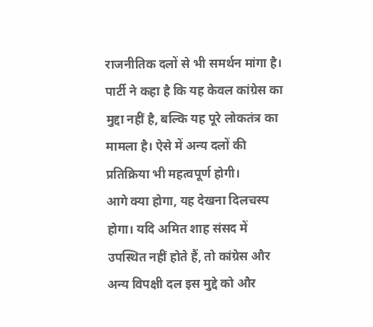राजनीतिक दलों से भी समर्थन मांगा है। पार्टी ने कहा है कि यह केवल कांग्रेस का मुद्दा नहीं है, बल्कि यह पूरे लोकतंत्र का मामला है। ऐसे में अन्य दलों की प्रतिक्रिया भी महत्वपूर्ण होगी।
आगे क्या होगा, यह देखना दिलचस्प होगा। यदि अमित शाह संसद में उपस्थित नहीं होते हैं, तो कांग्रेस और अन्य विपक्षी दल इस मुद्दे को और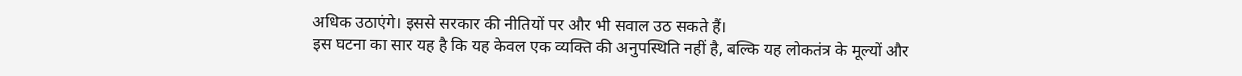अधिक उठाएंगे। इससे सरकार की नीतियों पर और भी सवाल उठ सकते हैं।
इस घटना का सार यह है कि यह केवल एक व्यक्ति की अनुपस्थिति नहीं है, बल्कि यह लोकतंत्र के मूल्यों और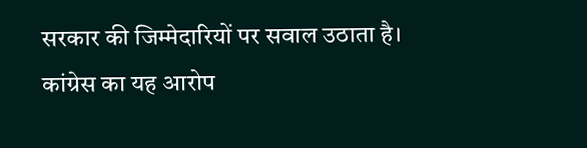सरकार की जिम्मेदारियों पर सवाल उठाता है। कांग्रेस का यह आरोप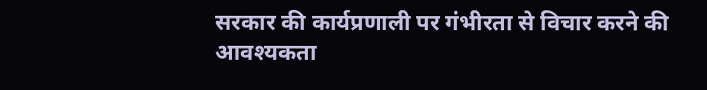सरकार की कार्यप्रणाली पर गंभीरता से विचार करने की आवश्यकता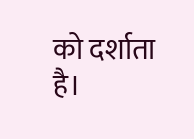को दर्शाता है।